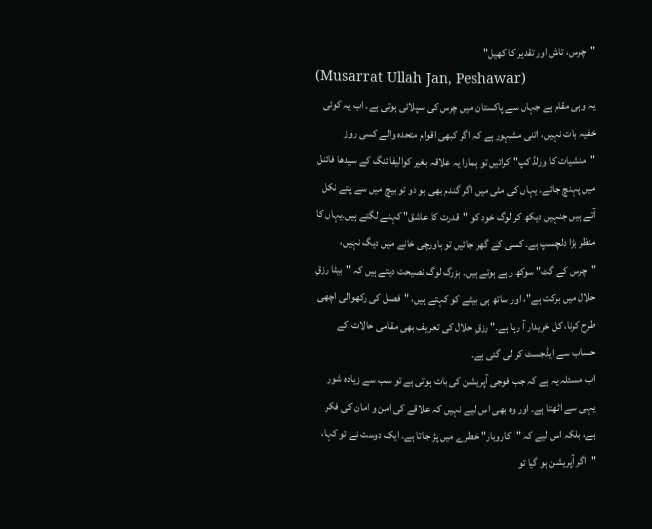"چرس، تاش اور تقدیر کا کھیل"
(Musarrat Ullah Jan, Peshawar)
یہ وہی مقام ہے جہاں سے پاکستان میں چرس کی سپلائی ہوتی ہے۔ اب یہ کوئی خفیہ بات نہیں، اتنی مشہور ہے کہ اگر کبھی اقوام متحدہ والے کسی روز "منشیات کا ورلڈ کپ" کرائیں تو ہمارا یہ علاقہ بغیر کوالیفائنگ کے سیدھا فائنل میں پہنچ جائے۔ یہاں کی مٹی میں اگر گندم بھی بو دو تو بیچ میں سے پتے نکل آتے ہیں جنہیں دیکھ کر لوگ خود کو "قدرت کا عاشق" کہنے لگتے ہیں۔یہاں کا منظر بڑا دلچسپ ہے۔ کسی کے گھر جائیں تو باورچی خانے میں دیگ نہیں، "چرس کے گٹ" سوکھ رہے ہوتے ہیں۔ بزرگ لوگ نصیحت دیتے ہیں کہ "بیٹا رزقِ حلال میں برکت ہے"، اور ساتھ ہی بیٹے کو کہتے ہیں، "فصل کی رکھوالی اچھی طرح کرنا، کل خریدار آ رہا ہے۔" رزقِ حلال کی تعریف بھی مقامی حالات کے حساب سے ایڈجسٹ کر لی گئی ہے۔
اب مسئلہ یہ ہے کہ جب فوجی آپریشن کی بات ہوتی ہے تو سب سے زیادہ شور یہی سے اٹھتا ہے۔ اور وہ بھی اس لیے نہیں کہ علاقے کی امن و امان کی فکر ہے، بلکہ اس لیے کہ "کاروبار" خطرے میں پڑ جاتا ہے۔ ایک دوست نے تو کہا، "اگر آپریشن ہو گیا تو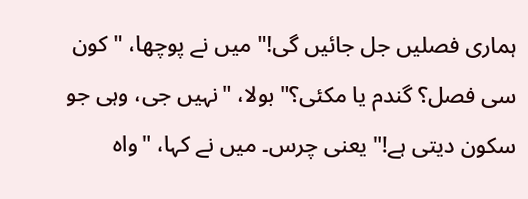ہماری فصلیں جل جائیں گی!" میں نے پوچھا، "کون سی فصل؟ گندم یا مکئی؟" بولا، "نہیں جی، وہی جو سکون دیتی ہے!" یعنی چرس۔ میں نے کہا، "واہ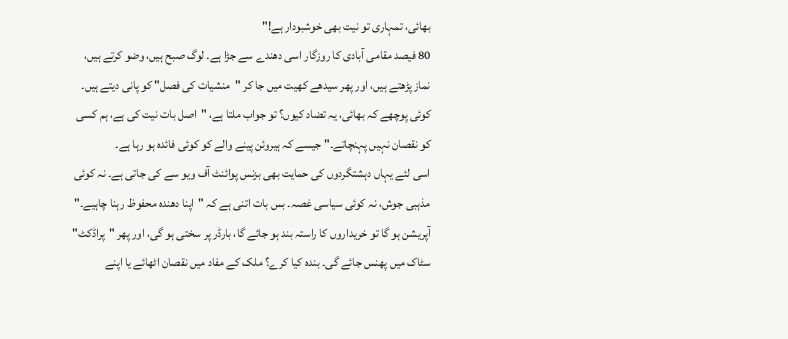بھائی، تمہاری تو نیت بھی خوشبودار ہے!"
80 فیصد مقامی آبادی کا روزگار اسی دھندے سے جڑا ہے۔ لوگ صبح ہیں، وضو کرتے ہیں، نماز پڑھتے ہیں، اور پھر سیدھے کھیت میں جا کر "منشیات کی فصل" کو پانی دیتے ہیں۔ کوئی پوچھے کہ بھائی، یہ تضاد کیوں؟ تو جواب ملتا ہے، "اصل بات نیت کی ہے، ہم کسی کو نقصان نہیں پہنچاتے۔" جیسے کہ ہیروئن پینے والے کو کوئی فائدہ ہو رہا ہے۔
اسی لئے یہاں دہشتگردوں کی حمایت بھی بزنس پوائنٹ آف ویو سے کی جاتی ہے۔ نہ کوئی مذہبی جوش، نہ کوئی سیاسی غصہ۔ بس بات اتنی ہے کہ "اپنا دھندہ محفوظ رہنا چاہیے۔" آپریشن ہو گا تو خریداروں کا راستہ بند ہو جائے گا، بارڈر پر سختی ہو گی، اور پھر "پراڈکٹ" سٹاک میں پھنس جائے گی۔ بندہ کیا کرے؟ ملک کے مفاد میں نقصان اٹھائے یا اپنے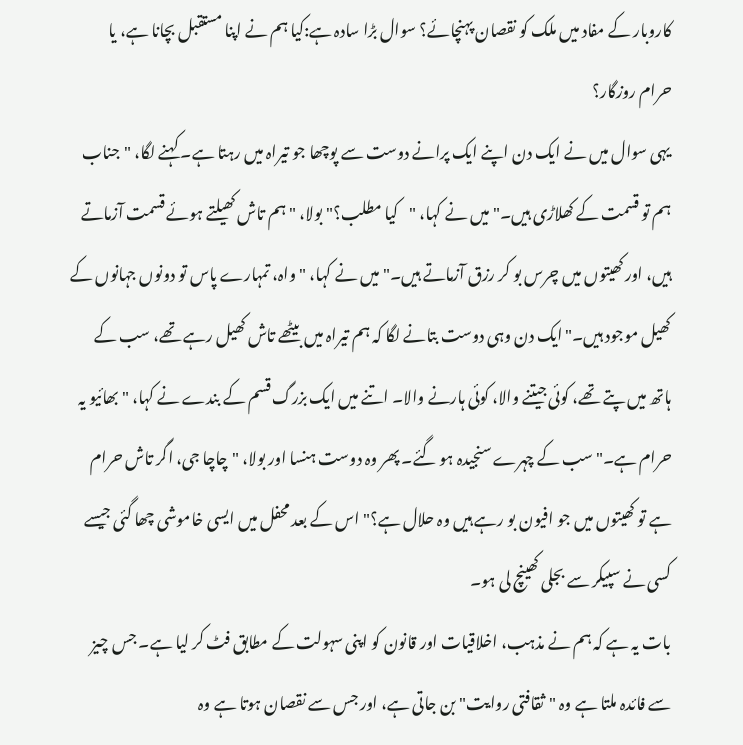کاروبار کے مفاد میں ملک کو نقصان پہنچائے؟ سوال بڑا سادہ ہے:کیا ہم نے اپنا مستقبل بچانا ہے، یا حرام روزگار؟
یہی سوال میں نے ایک دن اپنے ایک پرانے دوست سے پوچھا جو تیراہ میں رہتا ہے۔ کہنے لگا، "جناب ہم تو قسمت کے کھلاڑی ہیں۔" میں نے کہا، "کیا مطلب؟" بولا، "ہم تاش کھیلتے ہوئے قسمت آزماتے ہیں، اور کھیتوں میں چرس بو کر رزق آزماتے ہیں۔" میں نے کہا، "واہ، تمہارے پاس تو دونوں جہانوں کے کھیل موجود ہیں۔"ایک دن وہی دوست بتانے لگا کہ ہم تیراہ میں بیٹھے تاش کھیل رہے تھے، سب کے ہاتھ میں پتے تھے، کوئی جیتنے والا، کوئی ہارنے والا۔ اتنے میں ایک بزرگ قسم کے بندے نے کہا، "بھائیو یہ حرام ہے۔" سب کے چہرے سنجیدہ ہو گئے۔ پھر وہ دوست ہنسا اور بولا، "چاچا جی، اگر تاش حرام ہے تو کھیتوں میں جو افیون بو رہے ہیں وہ حلال ہے؟" اس کے بعد محفل میں ایسی خاموشی چھا گئی جیسے کسی نے سپیکر سے بجلی کھینچ لی ہو۔
بات یہ ہے کہ ہم نے مذہب، اخلاقیات اور قانون کو اپنی سہولت کے مطابق فٹ کر لیا ہے۔ جس چیز سے فائدہ ملتا ہے وہ "ثقافتی روایت" بن جاتی ہے، اور جس سے نقصان ہوتا ہے وہ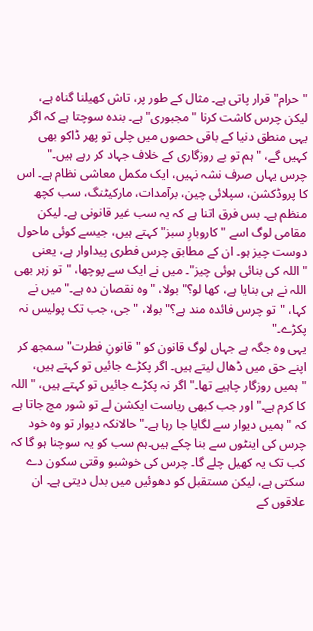"حرام" قرار پاتی ہے۔ مثال کے طور پر، تاش کھیلنا گناہ ہے، لیکن چرس کاشت کرنا "مجبوری" ہے۔ بندہ سوچتا ہے کہ اگر یہی منطق دنیا کے باقی حصوں میں چلی تو پھر ڈاکو بھی کہیں گے، "ہم تو بے روزگاری کے خلاف جہاد کر رہے ہیں۔"
چرس یہاں صرف نشہ نہیں، ایک مکمل معاشی نظام ہے۔ اس کا پروڈکشن، سپلائی چین، برآمدات، مارکیٹنگ، سب کچھ منظم ہے۔ بس فرق اتنا ہے کہ یہ سب غیر قانونی ہے۔ لیکن مقامی لوگ اسے "کاروبارِ سبز" کہتے ہیں، جیسے کوئی ماحول دوست چیز ہو۔ ان کے مطابق چرس فطری پیداوار ہے، یعنی "اللہ کی بنائی ہوئی چیز"۔ میں نے ایک سے پوچھا، "تو زہر بھی اللہ نے ہی بنایا ہے، کھا لو؟" بولا، "وہ نقصان دہ ہے۔" میں نے کہا، "تو چرس فائدہ مند ہے؟" بولا، "جی، جب تک پولیس نہ پکڑے۔"
یہی وہ جگہ ہے جہاں لوگ قانون کو "قانونِ فطرت" سمجھ کر اپنے حق میں ڈھال لیتے ہیں۔ اگر پکڑے جائیں تو کہتے ہیں، "ہمیں روزگار چاہیے تھا۔" اگر نہ پکڑے جائیں تو کہتے ہیں، "اللہ کا کرم ہے۔" اور جب کبھی ریاست ایکشن لے تو شور مچ جاتا ہے کہ "ہمیں دیوار سے لگایا جا رہا ہے۔" حالانکہ دیوار تو وہ خود چرس کی اینٹوں سے بنا چکے ہیں۔ہم سب کو یہ سوچنا ہو گا کہ کب تک یہ کھیل چلے گا۔ چرس کی خوشبو وقتی سکون دے سکتی ہے، لیکن مستقبل کو دھوئیں میں بدل دیتی ہے۔ ان علاقوں کے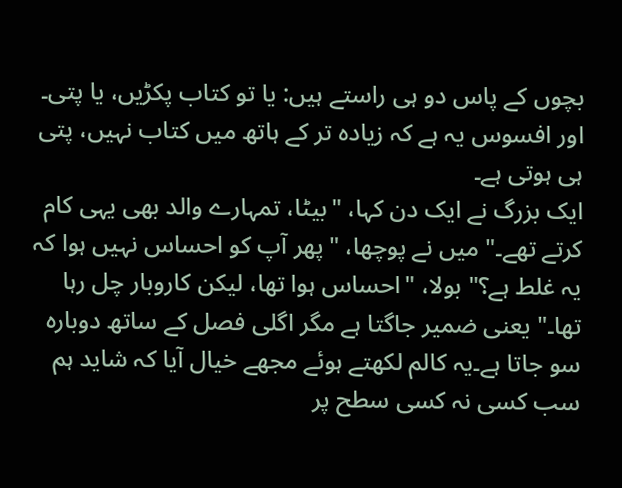بچوں کے پاس دو ہی راستے ہیں: یا تو کتاب پکڑیں، یا پتی۔ اور افسوس یہ ہے کہ زیادہ تر کے ہاتھ میں کتاب نہیں، پتی ہی ہوتی ہے۔
ایک بزرگ نے ایک دن کہا، "بیٹا، تمہارے والد بھی یہی کام کرتے تھے۔" میں نے پوچھا، "پھر آپ کو احساس نہیں ہوا کہ یہ غلط ہے؟" بولا، "احساس ہوا تھا، لیکن کاروبار چل رہا تھا۔" یعنی ضمیر جاگتا ہے مگر اگلی فصل کے ساتھ دوبارہ سو جاتا ہے۔یہ کالم لکھتے ہوئے مجھے خیال آیا کہ شاید ہم سب کسی نہ کسی سطح پر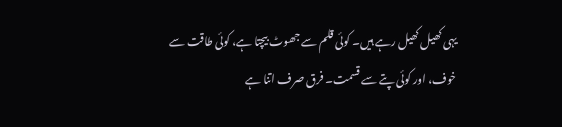یہی کھیل کھیل رہے ہیں۔ کوئی قلم سے جھوٹ بیچتا ہے، کوئی طاقت سے خوف، اور کوئی پتے سے قسمت۔ فرق صرف اتنا ہے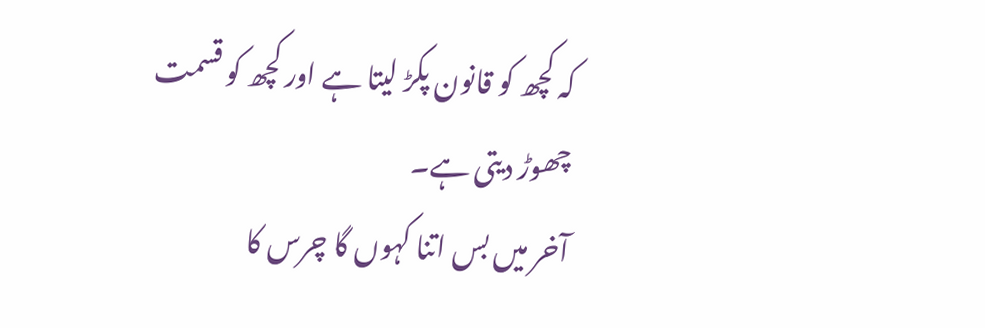کہ کچھ کو قانون پکڑ لیتا ہے اور کچھ کو قسمت چھوڑ دیتی ہے۔
آخر میں بس اتنا کہوں گا چرس کا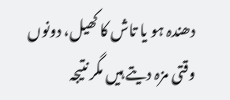دھندہ ہو یا تاش کا کھیل، دونوں وقتی مزہ دیتے ہیں مگر نتیجہ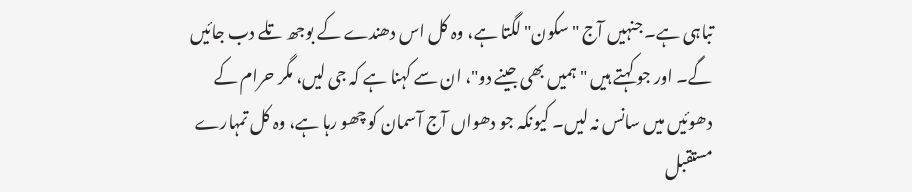تباہی ہے۔ جنہیں آج "سکون" لگتا ہے، وہ کل اس دھندے کے بوجھ تلے دب جائیں گے۔ اور جو کہتے ہیں "ہمیں بھی جینے دو"، ان سے کہنا ہے کہ جی لیں، مگر حرام کے دھوئیں میں سانس نہ لیں۔ کیونکہ جو دھواں آج آسمان کو چھو رہا ہے، وہ کل تمہارے مستقبل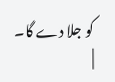کو جلا دے گا۔
|